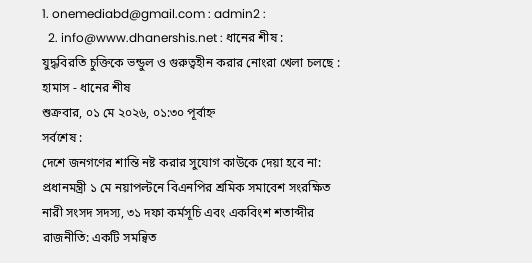1. onemediabd@gmail.com : admin2 :
  2. info@www.dhanershis.net : ধানের শীষ :
যুদ্ধবিরতি চুক্তিকে ভন্ডুল ও গুরুত্বহীন করার নোংরা খেলা চলছে : হামাস - ধানের শীষ
শুক্রবার, ০১ মে ২০২৬, ০১:৩০ পূর্বাহ্ন
সর্বশেষ :
দেশে জনগণের শান্তি নষ্ট করার সুযোগ কাউকে দেয়া হবে না: প্রধানমন্ত্রী ১ মে নয়াপল্টনে বিএনপির শ্রমিক সমাবেশ সংরক্ষিত নারী সংসদ সদস্য, ৩১ দফা কর্মসূচি এবং একবিংশ শতাব্দীর রাজনীতি: একটি সমন্বিত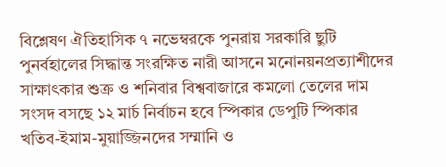বিশ্লেষণ ঐতিহাসিক ৭ নভেম্বরকে পুনরায় সরকারি ছুটি পুনর্বহালের সিদ্ধান্ত সংরক্ষিত নারী আসনে মনোনয়নপ্রত্যাশীদের সাক্ষাৎকার শুক্র ও শনিবার বিশ্ববাজারে কমলো তেলের দাম সংসদ বসছে ১২ মার্চ নির্বাচন হবে স্পিকার ডেপুটি স্পিকার খতিব-ইমাম-মুয়াজ্জিনদের সম্মানি ও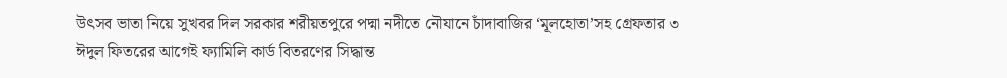উৎসব ভাতা নিয়ে সুখবর দিল সরকার শরীয়তপুরে পদ্মা নদীতে নৌযানে চাঁদাবাজির ‘মূলহোতা’সহ গ্রেফতার ৩ ঈদুল ফিতরের আগেই ফ্যামিলি কার্ড বিতরণের সিদ্ধান্ত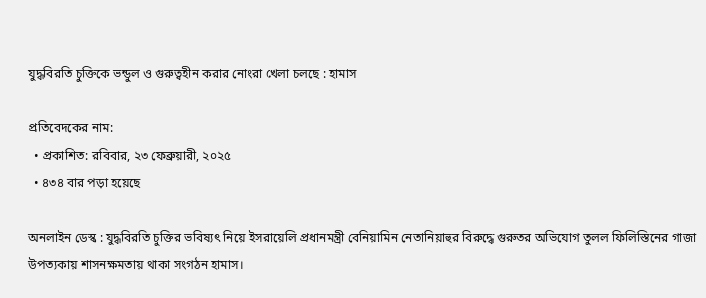যুদ্ধবিরতি চুক্তিকে ভন্ডুল ও গুরুত্বহীন করার নোংরা খেলা চলছে : হামাস

প্রতিবেদকের নাম:
  • প্রকাশিত: রবিবার, ২৩ ফেব্রুয়ারী, ২০২৫
  • ৪৩৪ বার পড়া হয়েছে

অনলাইন ডেস্ক : যুদ্ধবিরতি চুক্তির ভবিষ্যৎ নিয়ে ইসরায়েলি প্রধানমন্ত্রী বেনিয়ামিন নেতানিয়াহুর বিরুদ্ধে গুরুতর অভিযোগ তুলল ফিলিস্তিনের গাজা উপত্যকায় শাসনক্ষমতায় থাকা সংগঠন হামাস।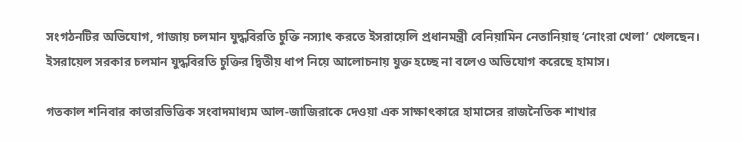সংগঠনটির অভিযোগ, গাজায় চলমান যুদ্ধবিরতি চুক্তি নস্যাৎ করতে ইসরায়েলি প্রধানমন্ত্রী বেনিয়ামিন নেতানিয়াহু ‘নোংরা খেলা’ খেলছেন। ইসরায়েল সরকার চলমান যুদ্ধবিরতি চুক্তির দ্বিতীয় ধাপ নিয়ে আলোচনায় যুক্ত হচ্ছে না বলেও অভিযোগ করেছে হামাস।

গতকাল শনিবার কাতারভিত্তিক সংবাদমাধ্যম আল-জাজিরাকে দেওয়া এক সাক্ষাৎকারে হামাসের রাজনৈতিক শাখার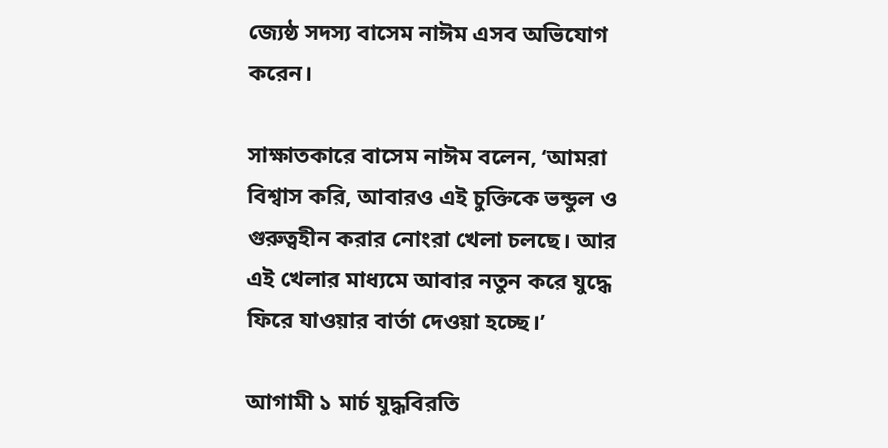জ্যেষ্ঠ সদস্য বাসেম নাঈম এসব অভিযোগ করেন।

সাক্ষাতকারে বাসেম নাঈম বলেন, ‘আমরা বিশ্বাস করি, আবারও এই চুক্তিকে ভন্ডুল ও গুরুত্বহীন করার নোংরা খেলা চলছে। আর এই খেলার মাধ্যমে আবার নতুন করে যুদ্ধে ফিরে যাওয়ার বার্তা দেওয়া হচ্ছে।’

আগামী ১ মার্চ যুদ্ধবিরতি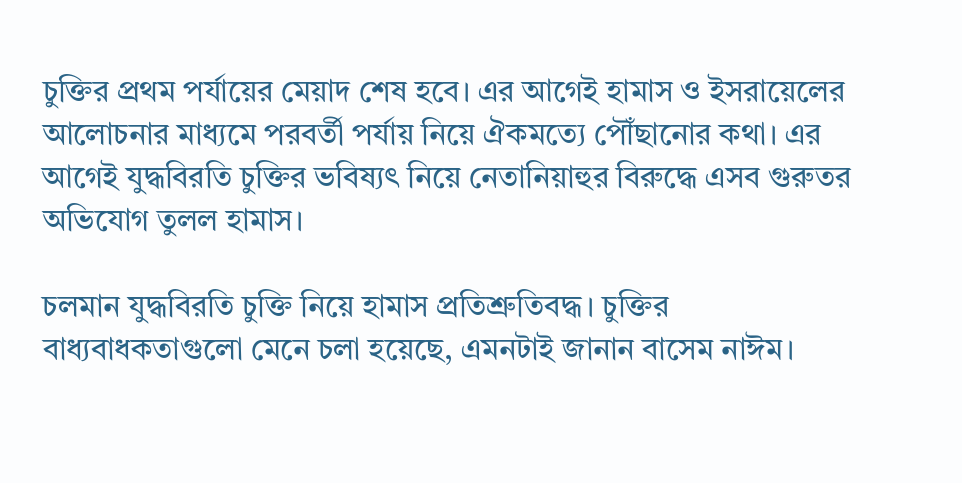চুক্তির প্রথম পর্যায়ের মেয়াদ শেষ হবে। এর আগেই হামাস ও ইসরায়েলের আলোচনার মাধ্যমে পরবর্তী পর্যায় নিয়ে ঐকমত্যে পৌঁছানোর কথা। এর আগেই যুদ্ধবিরতি চুক্তির ভবিষ্যৎ নিয়ে নেতানিয়াহুর বিরুদ্ধে এসব গুরুতর অভিযোগ তুলল হামাস।

চলমান যুদ্ধবিরতি চুক্তি নিয়ে হামাস প্রতিশ্রুতিবদ্ধ। চুক্তির বাধ্যবাধকতাগুলো মেনে চলা হয়েছে, এমনটাই জানান বাসেম নাঈম।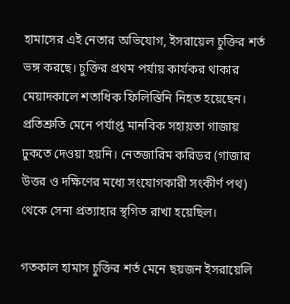হামাসের এই নেতার অভিযোগ, ইসরায়েল চুক্তির শর্ত ভঙ্গ করছে। চুক্তির প্রথম পর্যায় কার্যকর থাকার মেয়াদকালে শতাধিক ফিলিস্তিনি নিহত হয়েছেন। প্রতিশ্রুতি মেনে পর্যাপ্ত মানবিক সহায়তা গাজায় ঢুকতে দেওয়া হয়নি। নেতজারিম করিডর (গাজার উত্তর ও দক্ষিণের মধ্যে সংযোগকারী সংকীর্ণ পথ) থেকে সেনা প্রত্যাহার স্থগিত রাখা হয়েছিল।

গতকাল হামাস চুক্তির শর্ত মেনে ছয়জন ইসরায়েলি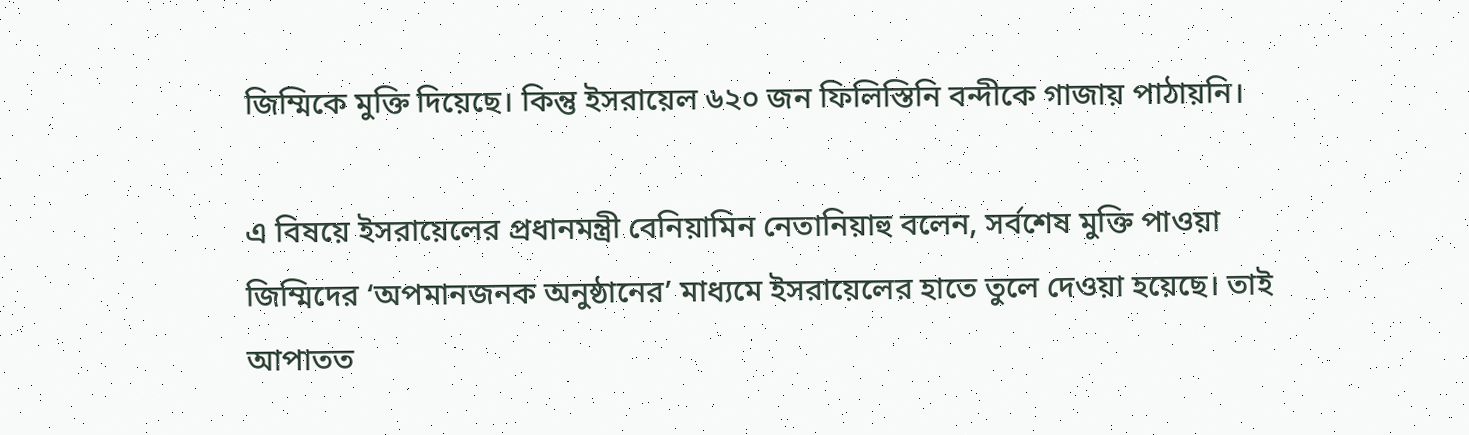জিম্মিকে মুক্তি দিয়েছে। কিন্তু ইসরায়েল ৬২০ জন ফিলিস্তিনি বন্দীকে গাজায় পাঠায়নি।

এ বিষয়ে ইসরায়েলের প্রধানমন্ত্রী বেনিয়ামিন নেতানিয়াহু বলেন, সর্বশেষ মুক্তি পাওয়া জিম্মিদের ‘অপমানজনক অনুষ্ঠানের’ মাধ্যমে ইসরায়েলের হাতে তুলে দেওয়া হয়েছে। তাই আপাতত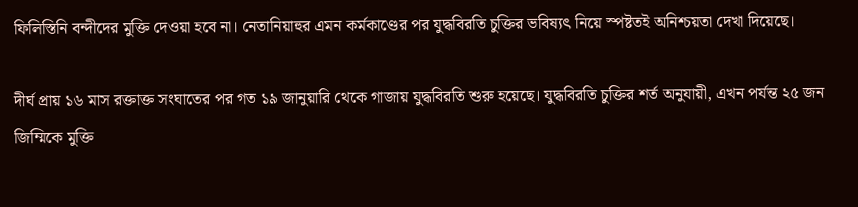ফিলিস্তিনি বন্দীদের মুক্তি দেওয়া হবে না। নেতানিয়াহুর এমন কর্মকাণ্ডের পর যুদ্ধবিরতি চুক্তির ভবিষ্যৎ নিয়ে স্পষ্টতই অনিশ্চয়তা দেখা দিয়েছে।

দীর্ঘ প্রায় ১৬ মাস রক্তাক্ত সংঘাতের পর গত ১৯ জানুয়ারি থেকে গাজায় যুদ্ধবিরতি শুরু হয়েছে। যুদ্ধবিরতি চুক্তির শর্ত অনুযায়ী, এখন পর্যন্ত ২৫ জন জিম্মিকে মুক্তি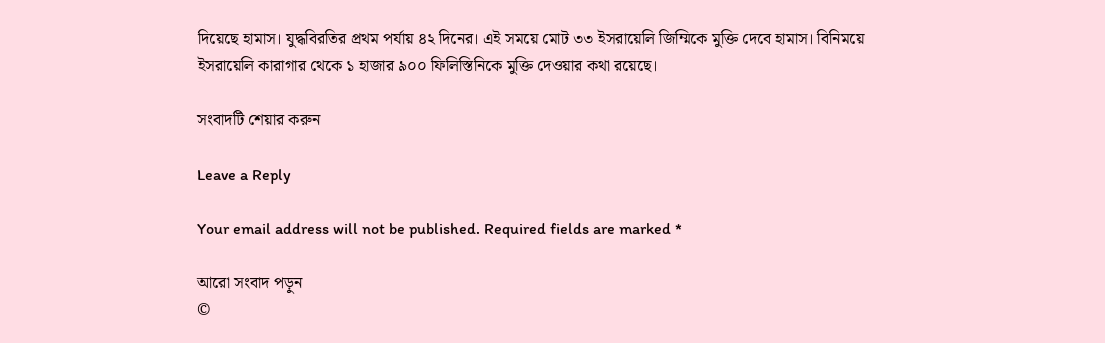দিয়েছে হামাস। যুদ্ধবিরতির প্রথম পর্যায় ৪২ দিনের। এই সময়ে মোট ৩৩ ইসরায়েলি জিম্মিকে মুক্তি দেবে হামাস। বিনিময়ে ইসরায়েলি কারাগার থেকে ১ হাজার ৯০০ ফিলিস্তিনিকে মুক্তি দেওয়ার কথা রয়েছে।

সংবাদটি শেয়ার করুন

Leave a Reply

Your email address will not be published. Required fields are marked *

আরো সংবাদ পড়ুন
©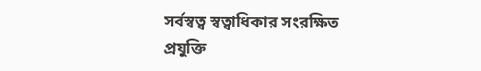সর্বস্বত্ব স্বত্বাধিকার সংরক্ষিত
প্রযুক্তি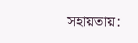সহায়তায়: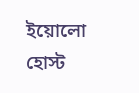ইয়োলো হোস্ট